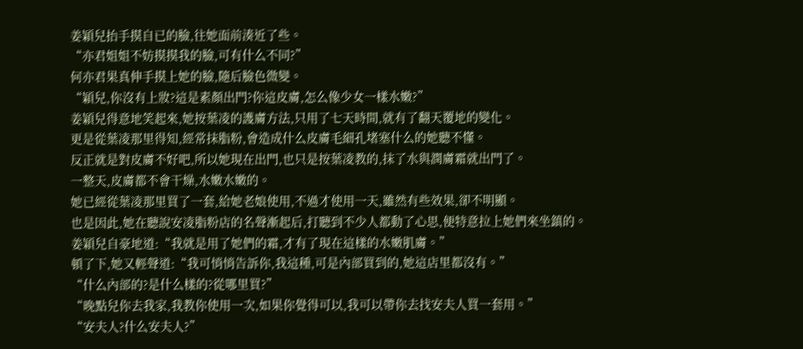姜穎兒抬手摸自已的臉,往她面前湊近了些。
“亦君姐姐不妨摸摸我的臉,可有什么不同?”
何亦君果真伸手摸上她的臉,隨后臉色微變。
“穎兒,你沒有上妝?這是素顏出門?你這皮膚,怎么像少女一樣水嫩?”
姜穎兒得意地笑起來,她按葉凌的護膚方法,只用了七天時間,就有了翻天覆地的變化。
更是從葉凌那里得知,經常抹脂粉,會造成什么皮膚毛細孔堵塞什么的她聽不懂。
反正就是對皮膚不好吧,所以她現在出門,也只是按葉凌教的,抹了水與潤膚霜就出門了。
一整天,皮膚都不會干燥,水嫩水嫩的。
她已經從葉凌那里買了一套,給她老娘使用,不過才使用一天,雖然有些效果,卻不明顯。
也是因此,她在聽說安凌脂粉店的名聲漸起后,打聽到不少人都動了心思,便特意拉上她們來坐鎮的。
姜穎兒自豪地道:“我就是用了她們的霜,才有了現在這樣的水嫩肌膚。”
頓了下,她又輕聲道:“我可悄悄告訴你,我這種,可是內部買到的,她這店里都沒有。”
“什么內部的?是什么樣的?從哪里買?”
“晚點兒你去我家,我教你使用一次,如果你覺得可以,我可以帶你去找安夫人買一套用。”
“安夫人?什么安夫人?”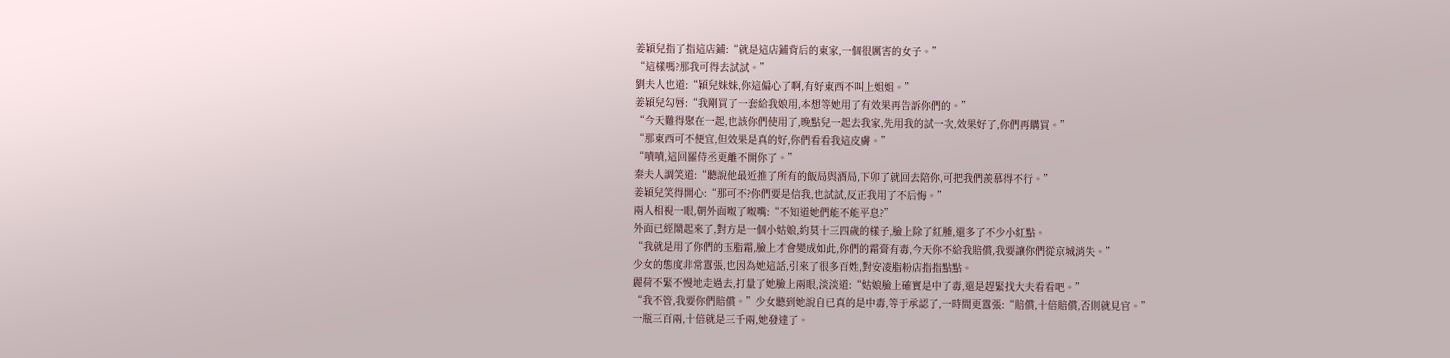姜穎兒指了指這店鋪:“就是這店鋪背后的東家,一個很厲害的女子。”
“這樣嗎?那我可得去試試。”
劉夫人也道:“穎兒妹妹,你這偏心了啊,有好東西不叫上姐姐。”
姜穎兒勾唇:“我剛買了一套給我娘用,本想等她用了有效果再告訴你們的。”
“今天難得聚在一起,也該你們使用了,晚點兒一起去我家,先用我的試一次,效果好了,你們再購買。”
“那東西可不便宜,但效果是真的好,你們看看我這皮膚。”
“嘖嘖,這回羅侍丞更離不開你了。”
秦夫人調笑道:“聽說他最近推了所有的飯局與酒局,下卯了就回去陪你,可把我們羨慕得不行。”
姜穎兒笑得開心:“那可不?你們要是信我,也試試,反正我用了不后悔。”
兩人相視一眼,朝外面呶了呶嘴:“不知道她們能不能平息?”
外面已經鬧起來了,對方是一個小姑娘,約莫十三四歲的樣子,臉上除了紅腫,還多了不少小紅點。
“我就是用了你們的玉脂霜,臉上才會變成如此,你們的霜膏有毒,今天你不給我賠償,我要讓你們從京城消失。”
少女的態度非常囂張,也因為她這話,引來了很多百姓,對安凌脂粉店指指點點。
麗荷不緊不慢地走過去,打量了她臉上兩眼,淡淡道:“姑娘臉上確實是中了毒,還是趕緊找大夫看看吧。”
“我不管,我要你們賠償。”少女聽到她說自已真的是中毒,等于承認了,一時間更囂張:“賠償,十倍賠償,否則就見官。”
一瓶三百兩,十倍就是三千兩,她發達了。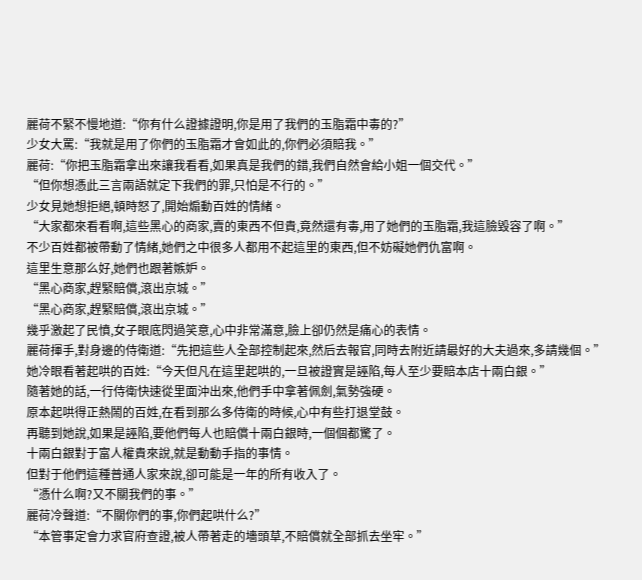麗荷不緊不慢地道:“你有什么證據證明,你是用了我們的玉脂霜中毒的?”
少女大罵:“我就是用了你們的玉脂霜才會如此的,你們必須賠我。”
麗荷:“你把玉脂霜拿出來讓我看看,如果真是我們的錯,我們自然會給小姐一個交代。”
“但你想憑此三言兩語就定下我們的罪,只怕是不行的。”
少女見她想拒絕,頓時怒了,開始煽動百姓的情緒。
“大家都來看看啊,這些黑心的商家,賣的東西不但貴,竟然還有毒,用了她們的玉脂霜,我這臉毀容了啊。”
不少百姓都被帶動了情緒,她們之中很多人都用不起這里的東西,但不妨礙她們仇富啊。
這里生意那么好,她們也跟著嫉妒。
“黑心商家,趕緊賠償,滾出京城。”
“黑心商家,趕緊賠償,滾出京城。”
幾乎激起了民憤,女子眼底閃過笑意,心中非常滿意,臉上卻仍然是痛心的表情。
麗荷揮手,對身邊的侍衛道:“先把這些人全部控制起來,然后去報官,同時去附近請最好的大夫過來,多請幾個。”
她冷眼看著起哄的百姓:“今天但凡在這里起哄的,一旦被證實是誣陷,每人至少要賠本店十兩白銀。”
隨著她的話,一行侍衛快速從里面沖出來,他們手中拿著佩劍,氣勢強硬。
原本起哄得正熱鬧的百姓,在看到那么多侍衛的時候,心中有些打退堂鼓。
再聽到她說,如果是誣陷,要他們每人也賠償十兩白銀時,一個個都驚了。
十兩白銀對于富人權貴來說,就是動動手指的事情。
但對于他們這種普通人家來說,卻可能是一年的所有收入了。
“憑什么啊?又不關我們的事。”
麗荷冷聲道:“不關你們的事,你們起哄什么?”
“本管事定會力求官府查證,被人帶著走的墻頭草,不賠償就全部抓去坐牢。”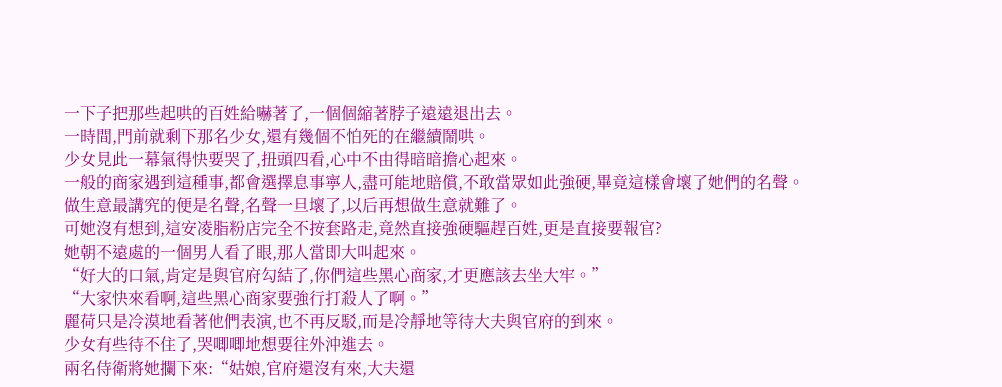一下子把那些起哄的百姓給嚇著了,一個個縮著脖子遠遠退出去。
一時間,門前就剩下那名少女,還有幾個不怕死的在繼續鬧哄。
少女見此一幕氣得快要哭了,扭頭四看,心中不由得暗暗擔心起來。
一般的商家遇到這種事,都會選擇息事寧人,盡可能地賠償,不敢當眾如此強硬,畢竟這樣會壞了她們的名聲。
做生意最講究的便是名聲,名聲一旦壞了,以后再想做生意就難了。
可她沒有想到,這安凌脂粉店完全不按套路走,竟然直接強硬驅趕百姓,更是直接要報官?
她朝不遠處的一個男人看了眼,那人當即大叫起來。
“好大的口氣,肯定是與官府勾結了,你們這些黑心商家,才更應該去坐大牢。”
“大家快來看啊,這些黑心商家要強行打殺人了啊。”
麗荷只是冷漠地看著他們表演,也不再反駁,而是冷靜地等待大夫與官府的到來。
少女有些待不住了,哭唧唧地想要往外沖進去。
兩名侍衛將她攔下來:“姑娘,官府還沒有來,大夫還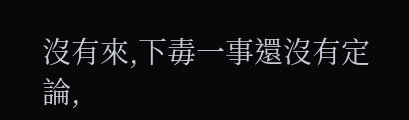沒有來,下毒一事還沒有定論,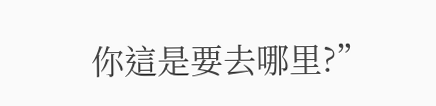你這是要去哪里?”